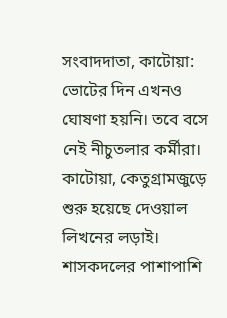সংবাদদাতা, কাটোয়া: ভোটের দিন এখনও ঘোষণা হয়নি। তবে বসে নেই নীচুতলার কর্মীরা। কাটোয়া, কেতুগ্রামজুড়ে শুরু হয়েছে দেওয়াল লিখনের লড়াই। শাসকদলের পাশাপাশি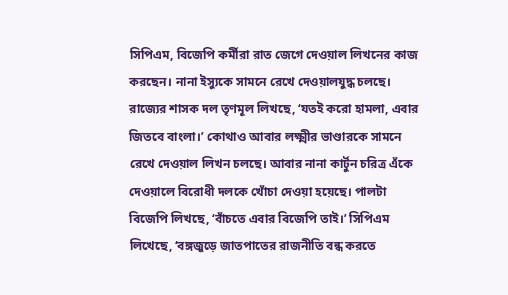সিপিএম, বিজেপি কর্মীরা রাত জেগে দেওয়াল লিখনের কাজ করছেন। নানা ইস্যুকে সামনে রেখে দেওয়ালযুদ্ধ চলছে।
রাজ্যের শাসক দল তৃণমূল লিখছে, ‘যতই করো হামলা, এবার জিতবে বাংলা।’ কোথাও আবার লক্ষ্মীর ভাণ্ডারকে সামনে রেখে দেওয়াল লিখন চলছে। আবার নানা কার্টুন চরিত্র এঁকে দেওয়ালে বিরোধী দলকে খোঁচা দেওয়া হয়েছে। পালটা বিজেপি লিখছে, ‘বাঁচতে এবার বিজেপি তাই।’ সিপিএম লিখেছে, ‘বঙ্গজুড়ে জাতপাতের রাজনীতি বন্ধ করতে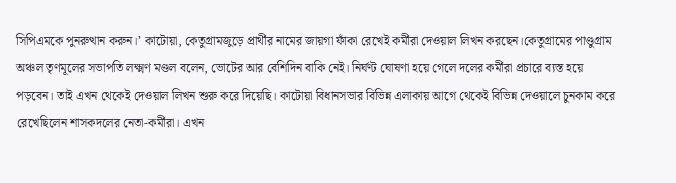সিপিএমকে পুনরুত্থান করুন।’ কাটোয়া, কেতুগ্রামজুড়ে প্রার্থীর নামের জায়গা ফাঁকা রেখেই কর্মীরা দেওয়াল লিখন করছেন।কেতুগ্রামের পাণ্ডুগ্রাম অঞ্চল তৃণমূলের সভাপতি লক্ষ্মণ মণ্ডল বলেন, ভোটের আর বেশিদিন বাকি নেই। নির্ঘণ্ট ঘোষণা হয়ে গেলে দলের কর্মীরা প্রচারে ব্যস্ত হয়ে পড়বেন। তাই এখন থেকেই দেওয়াল লিখন শুরু করে দিয়েছি। কাটোয়া বিধানসভার বিভিন্ন এলাকায় আগে থেকেই বিভিন্ন দেওয়ালে চুনকাম করে রেখেছিলেন শাসকদলের নেতা-কর্মীরা। এখন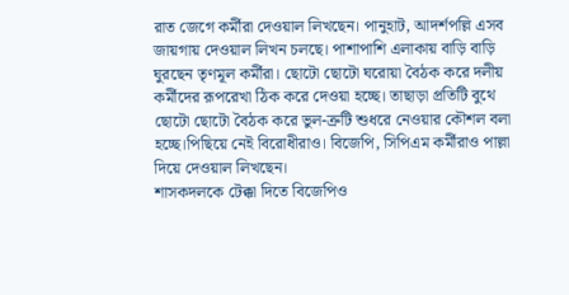রাত জেগে কর্মীরা দেওয়াল লিখছেন। পানুহাট, আদর্শপল্লি এসব জায়গায় দেওয়াল লিখন চলছে। পাশাপাশি এলাকায় বাড়ি বাড়ি ঘুরছেন তৃণমূল কর্মীরা। ছোটো ছোটো ঘরোয়া বৈঠক করে দলীয় কর্মীদের রূপরেখা ঠিক করে দেওয়া হচ্ছে। তাছাড়া প্রতিটি বুথে ছোটো ছোটো বৈঠক করে ভুল-ত্রুটি শুধরে নেওয়ার কৌশল বলা হচ্ছে।পিছিয়ে নেই বিরোধীরাও। বিজেপি, সিপিএম কর্মীরাও পাল্লা দিয়ে দেওয়াল লিখছেন।
শাসকদলকে টেক্কা দিতে বিজেপিও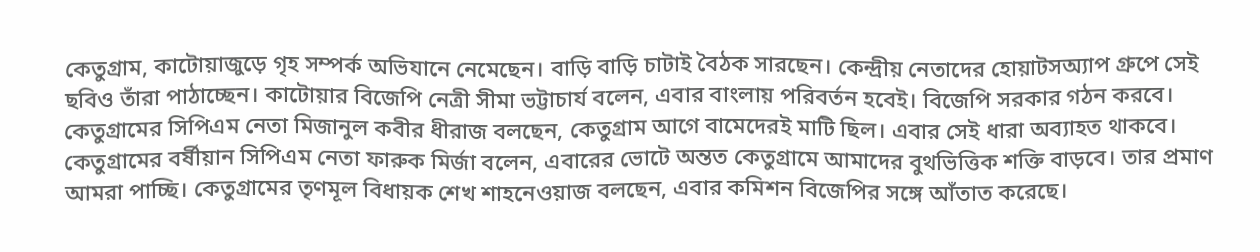কেতুগ্রাম, কাটোয়াজুড়ে গৃহ সম্পর্ক অভিযানে নেমেছেন। বাড়ি বাড়ি চাটাই বৈঠক সারছেন। কেন্দ্রীয় নেতাদের হোয়াটসঅ্যাপ গ্রুপে সেই ছবিও তাঁরা পাঠাচ্ছেন। কাটোয়ার বিজেপি নেত্রী সীমা ভট্টাচার্য বলেন, এবার বাংলায় পরিবর্তন হবেই। বিজেপি সরকার গঠন করবে। কেতুগ্রামের সিপিএম নেতা মিজানুল কবীর ধীরাজ বলছেন, কেতুগ্রাম আগে বামেদেরই মাটি ছিল। এবার সেই ধারা অব্যাহত থাকবে। কেতুগ্রামের বর্ষীয়ান সিপিএম নেতা ফারুক মির্জা বলেন, এবারের ভোটে অন্তত কেতুগ্রামে আমাদের বুথভিত্তিক শক্তি বাড়বে। তার প্রমাণ আমরা পাচ্ছি। কেতুগ্রামের তৃণমূল বিধায়ক শেখ শাহনেওয়াজ বলছেন, এবার কমিশন বিজেপির সঙ্গে আঁতাত করেছে।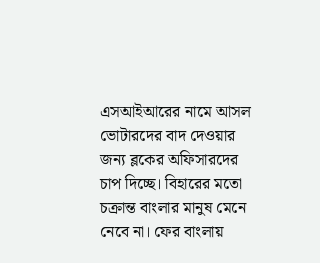এসআইআরের নামে আসল ভোটারদের বাদ দেওয়ার জন্য ব্লকের অফিসারদের চাপ দিচ্ছে। বিহারের মতো চক্রান্ত বাংলার মানুষ মেনে নেবে না। ফের বাংলায়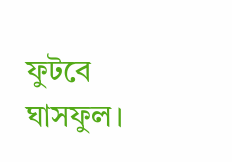ফুটবে ঘাসফুল।